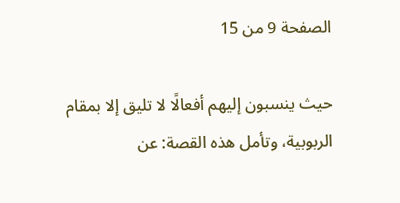الصفحة 9 من 15

حيث ينسبون إليهم أفعالًا لا تليق إلا بمقام الربوبية، وتأمل هذه القصة: عن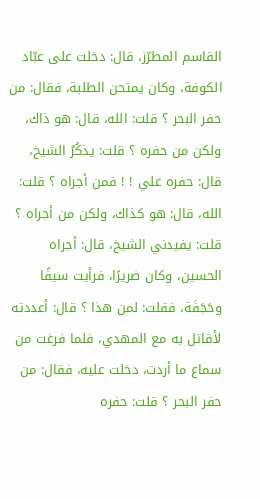القاسم المطرّز، قال: دخلت على عبّاد الكوفة، وكان يمتحن الطلبة، فقال: من حفر البحر ؟ قلت: الله، قال: هو ذاك، ولكن من حفره ؟ قلت: يذكُرُ الشيخ، قال: حفره علي ! ! فمن أجراه ؟ قلت: الله، قال: هو كذاك، ولكن من أجراه ؟ قلت: يفيدني الشيخ، قال: أجراه الحسين، وكان ضريرًا، فرأيت سيفًا وحَجَفَة، فقلت: لمن هذا ؟ قال: أعددته لأقاتل به مع المهدي، فلما فرغت من سماع ما أردت، دخلت عليه، فقال: من حفر البحر ؟ قلت: حفره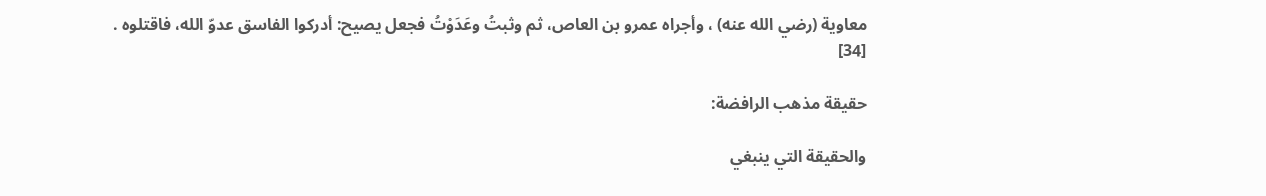معاوية (رضي الله عنه) ، وأجراه عمرو بن العاص، ثم وثبتُ وعَدَوْتُ فجعل يصيح: أدركوا الفاسق عدوّ الله، فاقتلوه . [34]

حقيقة مذهب الرافضة:

والحقيقة التي ينبغي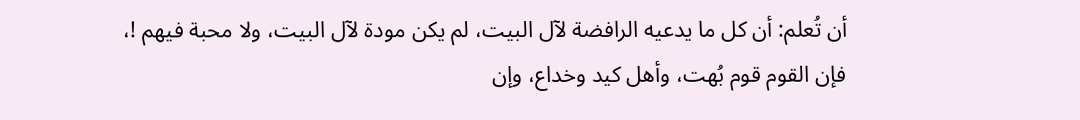أن تُعلم: أن كل ما يدعيه الرافضة لآل البيت، لم يكن مودة لآل البيت، ولا محبة فيهم !، فإن القوم قوم بُهت، وأهل كيد وخداع، وإن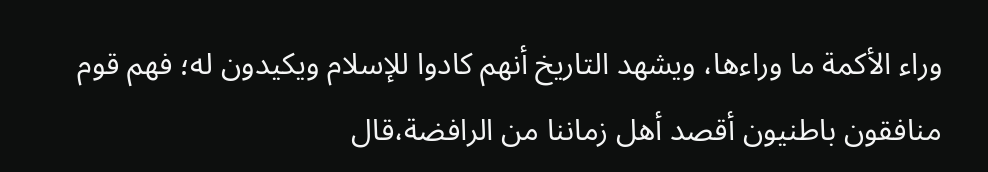وراء الأكمة ما وراءها، ويشهد التاريخ أنهم كادوا للإسلام ويكيدون له؛ فهم قوم منافقون باطنيون أقصد أهل زماننا من الرافضة،قال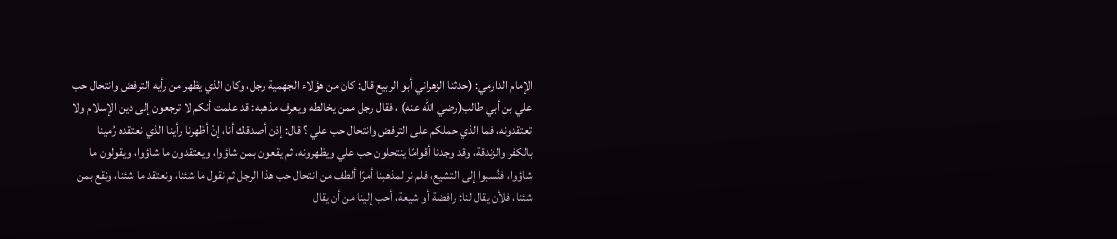الإمام الدارمي: (حدثنا الزهراني أبو الربيع قال: كان من هؤلاء الجهمية رجل، وكان الذي يظهر من رأيه الترفض وانتحال حب علي بن أبي طالب(رضي الله عنه) ، فقال رجل ممن يخالطه ويعرف مذهبه: قد علمت أنكم لا ترجعون إلى دين الإسلام ولا تعتقدونه، فما الذي حملكم على الترفض وانتحال حب علي ؟ قال: إذن أصدقك أنا، إنْ أظهرنا رأينا الذي نعتقده رُمينا بالكفر والزندقة، وقد وجدنا أقوامًا ينتحلون حب علي ويظهرونه، ثم يقعون بمن شاؤوا، ويعتقدون ما شاؤوا، ويقولون ما شاؤوا، فنُسبوا إلى التشيع، فلم نر لمذهبنا أمرًا ألطف من انتحال حب هذا الرجل ثم نقول ما شئنا، ونعتقد ما شئنا، ونقع بمن شئنا، فلأن يقال لنا: رافضة أو شيعة، أحب إلينا من أن يقال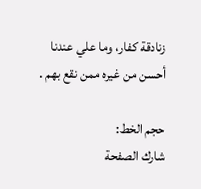زنادقة كفار، وما علي عندنا أحسن من غيره ممن نقع بهم .

حجم الخط:
شارك الصفحة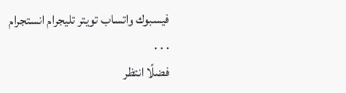فيسبوك واتساب تويتر تليجرام انستجرام
. . .
فضلًا انتظر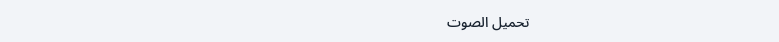تحميل الصوت